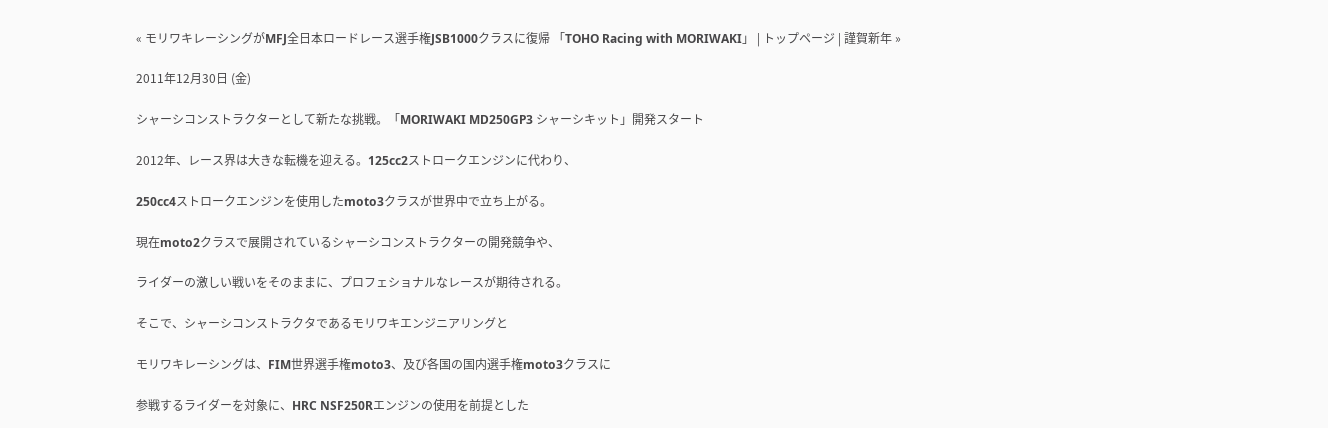« モリワキレーシングがMFJ全日本ロードレース選手権JSB1000クラスに復帰 「TOHO Racing with MORIWAKI」 | トップページ | 謹賀新年 »

2011年12月30日 (金)

シャーシコンストラクターとして新たな挑戦。「MORIWAKI MD250GP3 シャーシキット」開発スタート

2012年、レース界は大きな転機を迎える。125cc2ストロークエンジンに代わり、

250cc4ストロークエンジンを使用したmoto3クラスが世界中で立ち上がる。

現在moto2クラスで展開されているシャーシコンストラクターの開発競争や、

ライダーの激しい戦いをそのままに、プロフェショナルなレースが期待される。

そこで、シャーシコンストラクタであるモリワキエンジニアリングと

モリワキレーシングは、FIM世界選手権moto3、及び各国の国内選手権moto3クラスに

参戦するライダーを対象に、HRC NSF250Rエンジンの使用を前提とした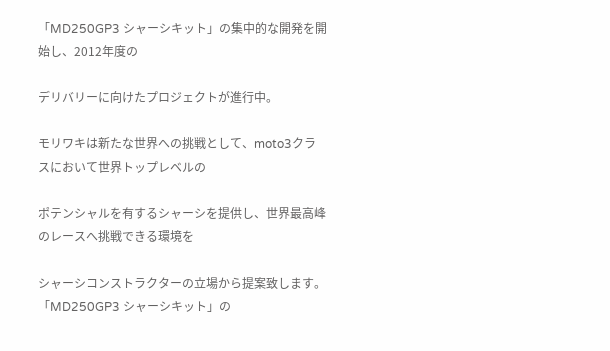「MD250GP3 シャーシキット」の集中的な開発を開始し、2012年度の

デリバリーに向けたプロジェクトが進行中。

モリワキは新たな世界への挑戦として、moto3クラスにおいて世界トップレベルの

ポテンシャルを有するシャーシを提供し、世界最高峰のレースへ挑戦できる環境を

シャーシコンストラクターの立場から提案致します。「MD250GP3 シャーシキット」の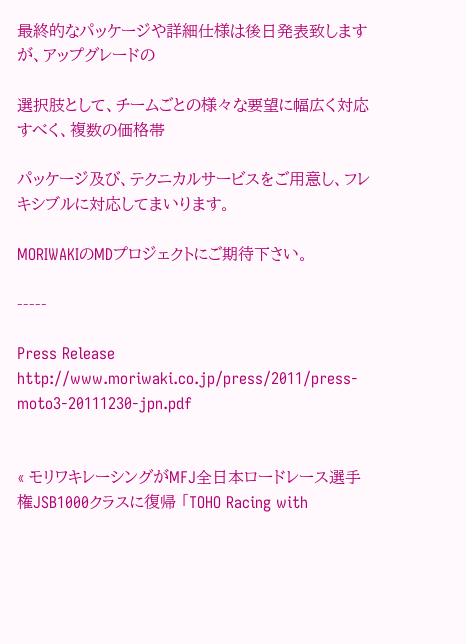最終的なパッケージや詳細仕様は後日発表致しますが、アップグレードの

選択肢として、チームごとの様々な要望に幅広く対応すべく、複数の価格帯

パッケージ及び、テクニカルサービスをご用意し、フレキシブルに対応してまいります。

MORIWAKIのMDプロジェクトにご期待下さい。

-----

Press Release
http://www.moriwaki.co.jp/press/2011/press-moto3-20111230-jpn.pdf


« モリワキレーシングがMFJ全日本ロードレース選手権JSB1000クラスに復帰 「TOHO Racing with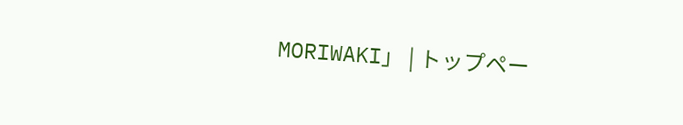MORIWAKI」 | トップペー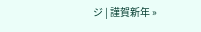ジ | 謹賀新年 »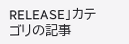RELEASE」カテゴリの記事